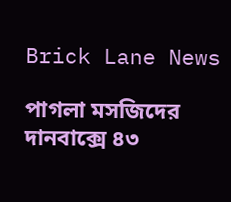Brick Lane News

পাগলা মসজিদের দানবাক্সে ৪৩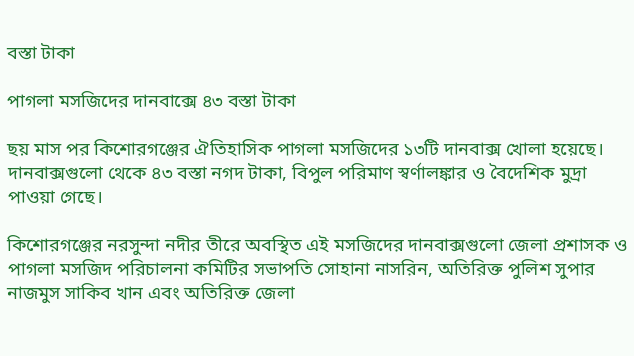বস্তা টাকা

পাগলা মসজিদের দানবাক্সে ৪৩ বস্তা টাকা

ছয় মাস পর কিশোরগঞ্জের ঐতিহাসিক পাগলা মসজিদের ১৩টি দানবাক্স খোলা হয়েছে। দানবাক্সগুলো থেকে ৪৩ বস্তা নগদ টাকা, বিপুল পরিমাণ স্বর্ণালঙ্কার ও বৈদেশিক মুদ্রা পাওয়া গেছে।

কিশোরগঞ্জের নরসুন্দা নদীর তীরে অবস্থিত এই মসজিদের দানবাক্সগুলো জেলা প্রশাসক ও পাগলা মসজিদ পরিচালনা কমিটির সভাপতি সোহানা নাসরিন, অতিরিক্ত পুলিশ সুপার নাজমুস সাকিব খান এবং অতিরিক্ত জেলা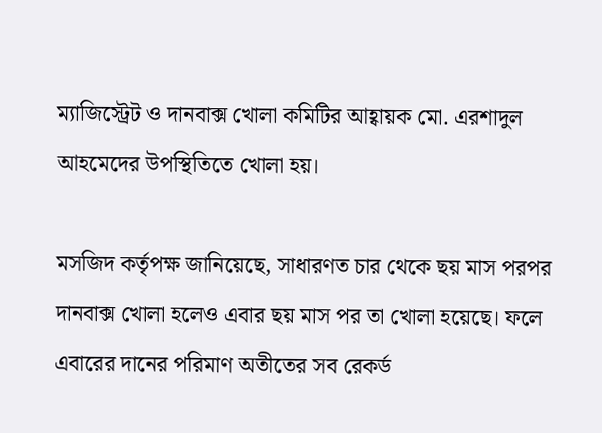ম্যাজিস্ট্রেট ও দানবাক্স খোলা কমিটির আহ্বায়ক মো. এরশাদুল আহমেদের উপস্থিতিতে খোলা হয়।

মসজিদ কর্তৃপক্ষ জানিয়েছে, সাধারণত চার থেকে ছয় মাস পরপর দানবাক্স খোলা হলেও এবার ছয় মাস পর তা খোলা হয়েছে। ফলে এবারের দানের পরিমাণ অতীতের সব রেকর্ড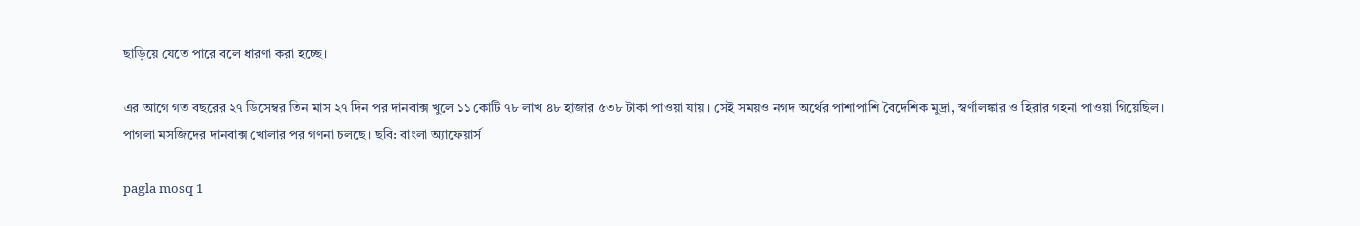ছাড়িয়ে যেতে পারে বলে ধারণা করা হচ্ছে।

এর আগে গত বছরের ২৭ ডিসেম্বর তিন মাস ২৭ দিন পর দানবাক্স খুলে ১১ কোটি ৭৮ লাখ ৪৮ হাজার ৫৩৮ টাকা পাওয়া যায়। সেই সময়ও নগদ অর্থের পাশাপাশি বৈদেশিক মুদ্রা, স্বর্ণালঙ্কার ও হিরার গহনা পাওয়া গিয়েছিল।
পাগলা মসজিদের দানবাক্স খোলার পর গণনা চলছে। ছবি: বাংলা অ্যাফেয়ার্স

pagla mosq 1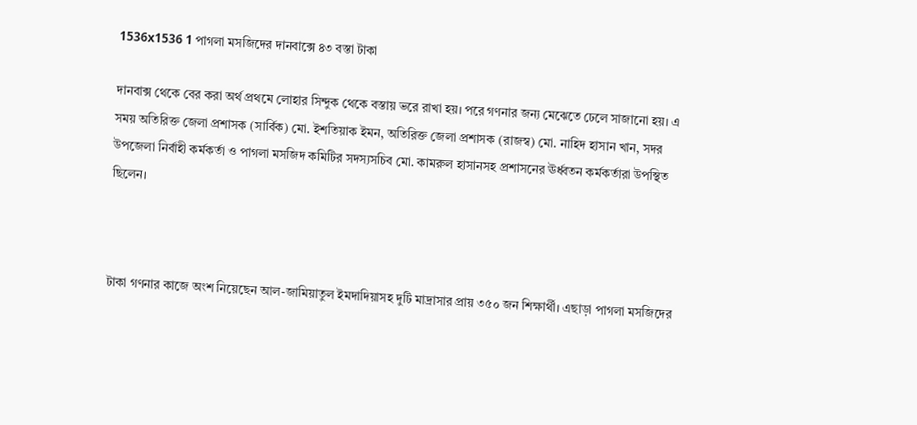1536x1536 1 পাগলা মসজিদের দানবাক্সে ৪৩ বস্তা টাকা

দানবাক্স থেকে বের করা অর্থ প্রথমে লোহার সিন্দুক থেকে বস্তায় ভরে রাখা হয়। পরে গণনার জন্য মেঝেতে ঢেলে সাজানো হয়। এ সময় অতিরিক্ত জেলা প্রশাসক (সার্বিক) মো. ইশতিয়াক ইমন, অতিরিক্ত জেলা প্রশাসক (রাজস্ব) মো. নাহিদ হাসান খান, সদর উপজেলা নির্বাহী কর্মকর্তা ও পাগলা মসজিদ কমিটির সদস্যসচিব মো. কামরুল হাসানসহ প্রশাসনের ঊর্ধ্বতন কর্মকর্তারা উপস্থিত ছিলেন।



টাকা গণনার কাজে অংশ নিয়েছেন আল-জামিয়াতুল ইমদাদিয়াসহ দুটি মাদ্রাসার প্রায় ৩৫০ জন শিক্ষার্থী। এছাড়া পাগলা মসজিদের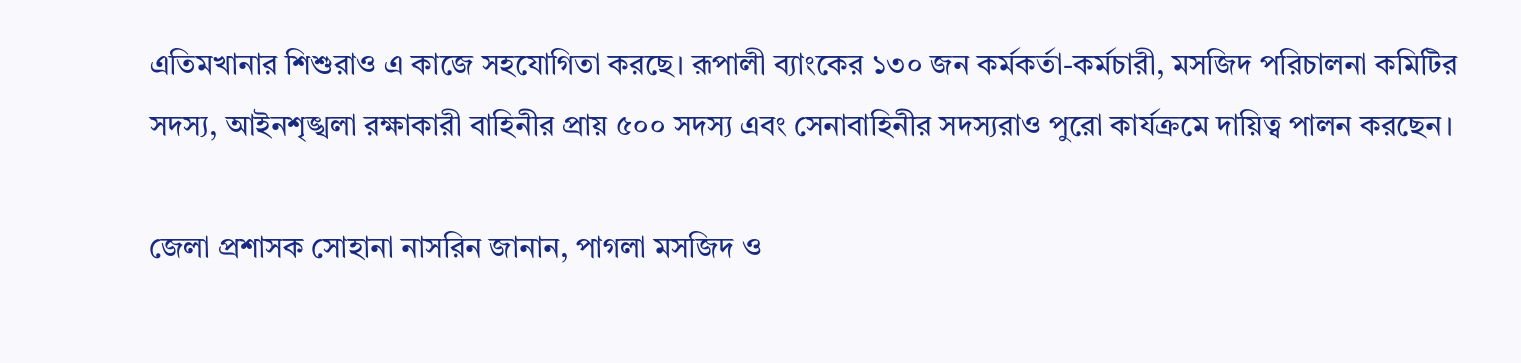এতিমখানার শিশুরাও এ কাজে সহযোগিতা করছে। রূপালী ব্যাংকের ১৩০ জন কর্মকর্তা-কর্মচারী, মসজিদ পরিচালনা কমিটির সদস্য, আইনশৃঙ্খলা রক্ষাকারী বাহিনীর প্রায় ৫০০ সদস্য এবং সেনাবাহিনীর সদস্যরাও পুরো কার্যক্রমে দায়িত্ব পালন করছেন।

জেলা প্রশাসক সোহানা নাসরিন জানান, পাগলা মসজিদ ও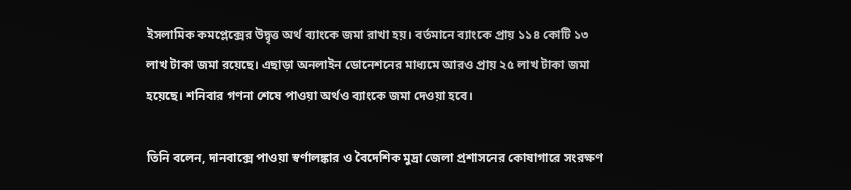ইসলামিক কমপ্লেক্সের উদ্বৃত্ত অর্থ ব্যাংকে জমা রাখা হয়। বর্তমানে ব্যাংকে প্রায় ১১৪ কোটি ১৩ লাখ টাকা জমা রয়েছে। এছাড়া অনলাইন ডোনেশনের মাধ্যমে আরও প্রায় ২৫ লাখ টাকা জমা হয়েছে। শনিবার গণনা শেষে পাওয়া অর্থও ব্যাংকে জমা দেওয়া হবে।

তিনি বলেন, দানবাক্সে পাওয়া স্বর্ণালঙ্কার ও বৈদেশিক মুদ্রা জেলা প্রশাসনের কোষাগারে সংরক্ষণ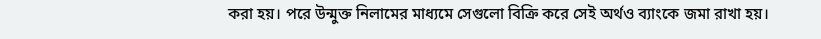করা হয়। পরে উন্মুক্ত নিলামের মাধ্যমে সেগুলো বিক্রি করে সেই অর্থও ব্যাংকে জমা রাখা হয়।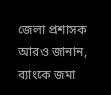জেলা প্রশাসক আরও জানান, ব্যাংকে জমা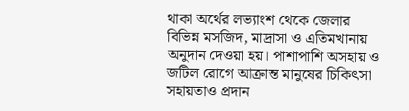থাকা অর্থের লভ্যাংশ থেকে জেলার বিভিন্ন মসজিদ, মাদ্রাসা ও এতিমখানায় অনুদান দেওয়া হয়। পাশাপাশি অসহায় ও জটিল রোগে আক্রান্ত মানুষের চিকিৎসা সহায়তাও প্রদান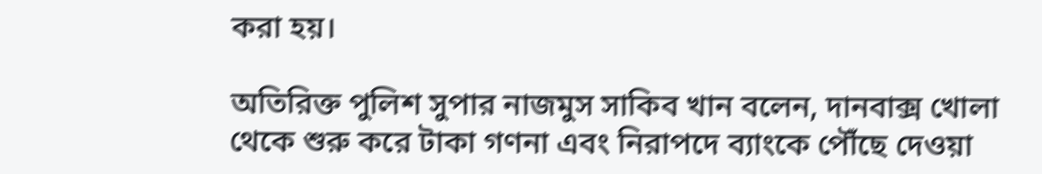করা হয়।

অতিরিক্ত পুলিশ সুপার নাজমুস সাকিব খান বলেন, দানবাক্স খোলা থেকে শুরু করে টাকা গণনা এবং নিরাপদে ব্যাংকে পৌঁছে দেওয়া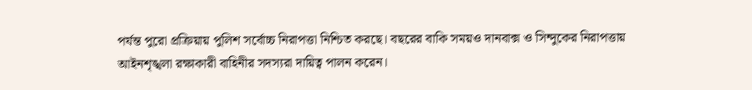পর্যন্ত পুরো প্রক্রিয়ায় পুলিশ সর্বোচ্চ নিরাপত্তা নিশ্চিত করছে। বছরের বাকি সময়ও দানবাক্স ও সিন্দুকের নিরাপত্তায় আইনশৃঙ্খলা রক্ষাকারী বাহিনীর সদস্যরা দায়িত্ব পালন করেন।